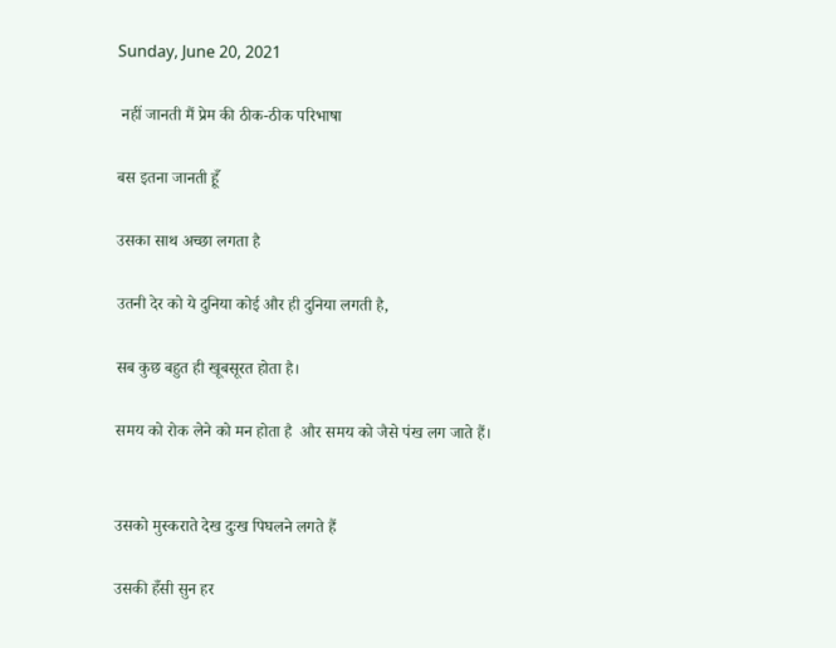Sunday, June 20, 2021

 नहीं जानती मैं प्रेम की ठीक-ठीक परिभाषा

बस इतना जानती हूँ

उसका साथ अच्छा लगता है

उतनी देर को ये दुनिया कोई और ही दुनिया लगती है,

सब कुछ बहुत ही खूबसूरत होता है।

समय को रोक लेने को मन होता है  और समय को जैसे पंख लग जाते हैं।


उसको मुस्कराते देख दुःख पिघलने लगते हैं

उसकी हँसी सुन हर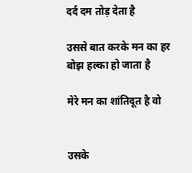दर्द दम तोड़ देता है

उससे बात करके मन का हर बोझ हल्का हो जाता है

मेरे मन का शांतिदूत है वो


उसके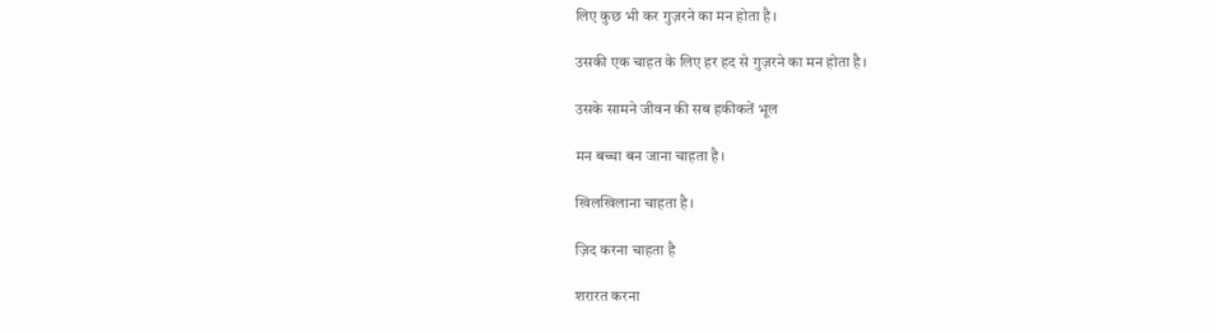लिए कुछ भी कर गुज़रने का मन होता है।

उसकी एक चाहत के लिए हर हद से गुज़रने का मन होता है।

उसके सामने जीवन की सब हकीकतें भूल

मन बच्चा बन जाना चाहता है।

खिलखिलाना चाहता है।

ज़िद करना चाहता है

शरारत करना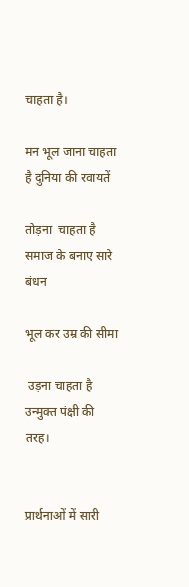चाहता है।

मन भूल जाना चाहता है दुनिया की रवायतें

तोड़ना  चाहता है समाज के बनाए सारे बंधन

भूल कर उम्र की सीमा

 उड़ना चाहता है उन्मुक्त पंक्षी की तरह।


प्रार्थनाओं में सारी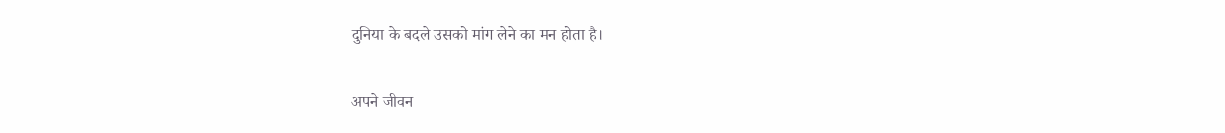दुनिया के बदले उसको मांग लेने का मन होता है।

अपने जीवन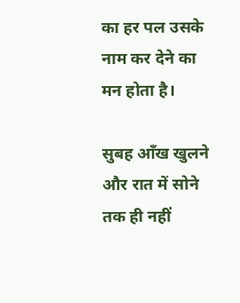का हर पल उसके नाम कर देने का मन होता है।

सुबह आँख खुलने और रात में सोने तक ही नहीं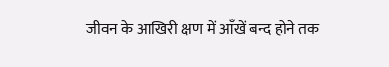जीवन के आखिरी क्षण में आँखें बन्द होने तक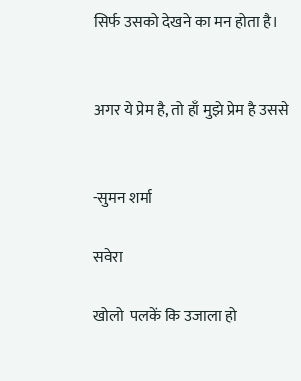सिर्फ उसको देखने का मन होता है।


अगर ये प्रेम है, तो हाँ मुझे प्रेम है उससे


-सुमन शर्मा

सवेरा

खोलो  पलकें कि उजाला हो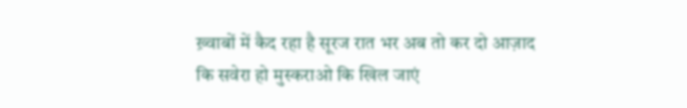ख़्वाबों में कैद रहा है सूरज रात भर अब तो कर दो आज़ाद कि सवेरा हो मुस्कराओ कि खिल जाएं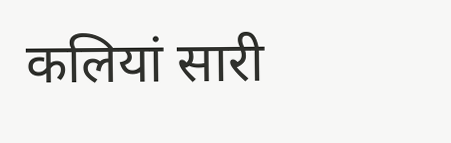कलियां सारी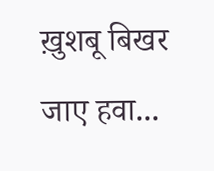ख़ुशबू बिखर जाए हवा...